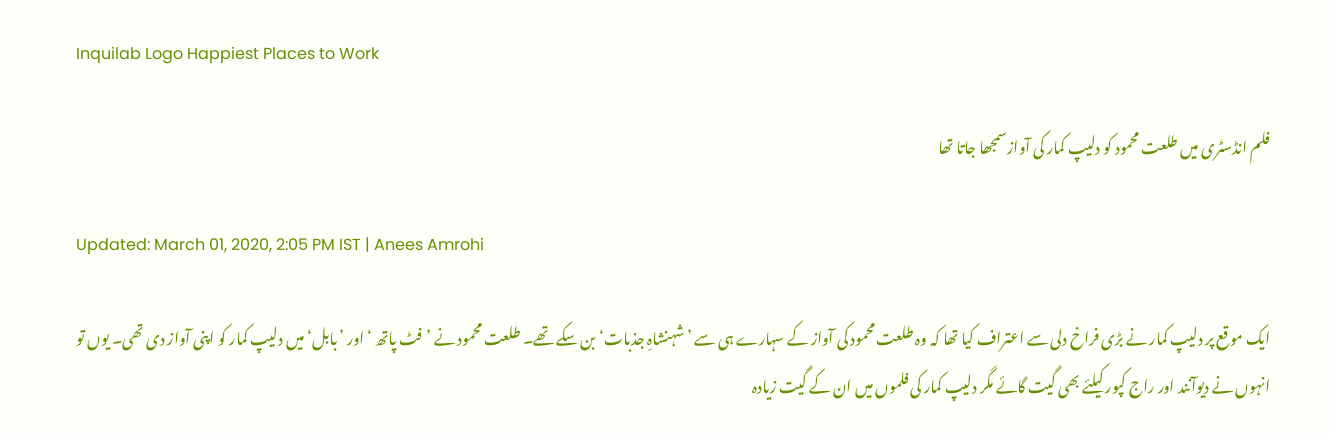Inquilab Logo Happiest Places to Work

فلم انڈسٹری میں طلعت محمود کو دلیپ کمار کی آوازسمجھا جاتا تھا

Updated: March 01, 2020, 2:05 PM IST | Anees Amrohi

ایک موقع پر دلیپ کمار نے بڑی فراخ دلی سے اعتراف کیا تھا کہ وہ طلعت محمود کی آواز کے سہارے ہی سے ’شہنشاہِ جذبات‘ بن سکے تھے۔ طلعت محمود نے ’فٹ پاتھ ‘ اور ’بابل‘ میں دلیپ کمار کو اپنی آواز دی تھی۔ یوں تو انہوں نے دیوآنند اور راج کپور کیلئے بھی گیت گائے مگر دلیپ کمار کی فلموں میں ان کے گیت زیادہ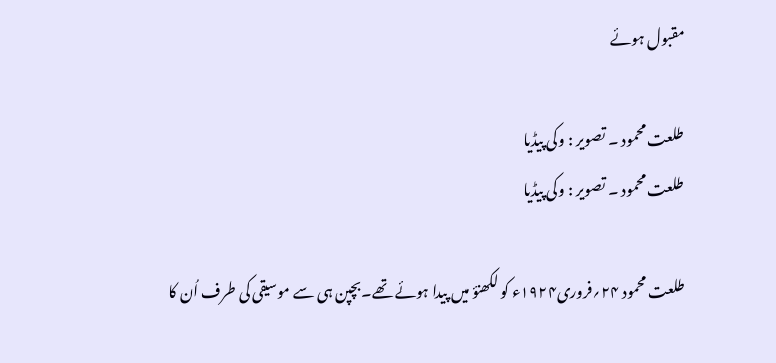مقبول ہوئے

طلعت محمود ۔ تصویر : وکی پیڈیا
طلعت محمود ۔ تصویر : وکی پیڈیا

طلعت محمود ۲۴؍فروری۱۹۲۴ء کو لکھنؤ میں پیدا ہوئے تھے۔بچپن ہی سے موسیقی کی طرف اُن کا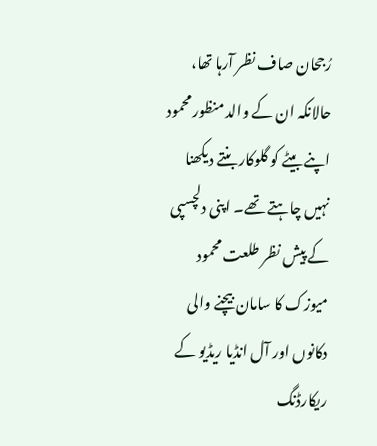رُجحان صاف نظر آرہا تھا، حالانکہ ان کے والد منظور محمود اپنے بیٹے کو گلوکار بنتے دیکھنا نہیں چاہتے تھے۔ اپنی دلچسپی کے پیش نظر طلعت محمود میوزک کا سامان بیچنے والی دکانوں اور آل انڈیا ریڈیو کے ریکارڈنگ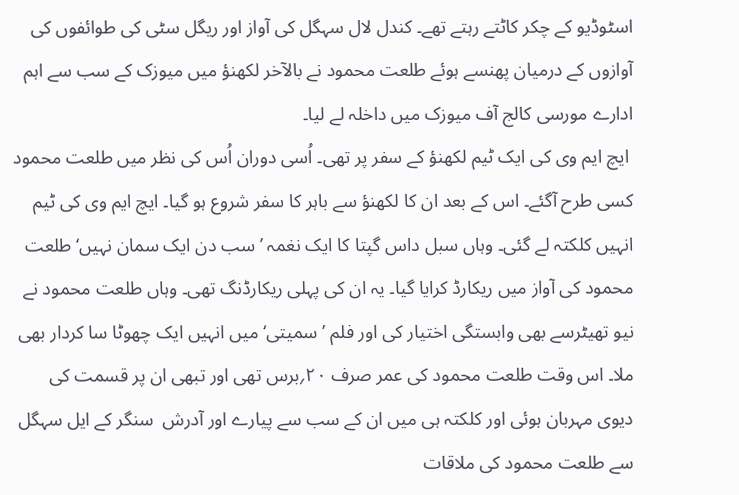اسٹوڈیو کے چکر کاٹتے رہتے تھے۔ کندل لال سہگل کی آواز اور ریگل سٹی کی طوائفوں کی آوازوں کے درمیان پھنسے ہوئے طلعت محمود نے بالآخر لکھنؤ میں میوزک کے سب سے اہم ادارے مورسی کالج آف میوزک میں داخلہ لے لیا۔
 ایچ ایم وی کی ایک ٹیم لکھنؤ کے سفر پر تھی۔ اُسی دوران اُس کی نظر میں طلعت محمود کسی طرح آگئے۔ اس کے بعد ان کا لکھنؤ سے باہر کا سفر شروع ہو گیا۔ ایچ ایم وی کی ٹیم انہیں کلکتہ لے گئی۔ وہاں سبل داس گپتا کا ایک نغمہ ’سب دن ایک سمان نہیں‘ طلعت محمود کی آواز میں ریکارڈ کرایا گیا۔ یہ ان کی پہلی ریکارڈنگ تھی۔ وہاں طلعت محمود نے نیو تھیٹرسے بھی وابستگی اختیار کی اور فلم ’سمیتی‘ میں انہیں ایک چھوٹا سا کردار بھی ملا۔ اس وقت طلعت محمود کی عمر صرف ۲۰؍برس تھی اور تبھی ان پر قسمت کی دیوی مہربان ہوئی اور کلکتہ ہی میں ان کے سب سے پیارے اور آدرش  سنگر کے ایل سہگل سے طلعت محمود کی ملاقات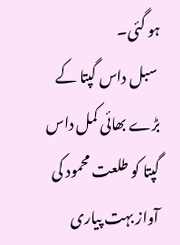ہو گئی۔
 سبل داس گپتا کے بڑے بھائی کمل داس گپتا کو طلعت محمود کی آواز بہت پیاری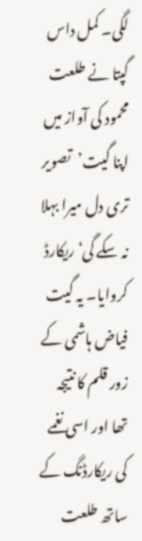لگی۔ کمل داس گپتا نے طلعت محمود کی آواز میں اپنا گیت’تصویر تری دل میرا بہلا نہ سکے گی‘ ریکارڈ کروایا۔ یہ گیت فیاض ہاشمی کے زور قلم کا نتیجہ تھا اور اسی نغمے کی ریکارڈنگ کے ساتھ طلعت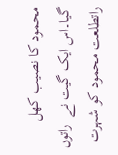محمود کا نصیب کھل گیا۔اس ایک گیت نے  راتوں راتطلعت محمود کو شہرت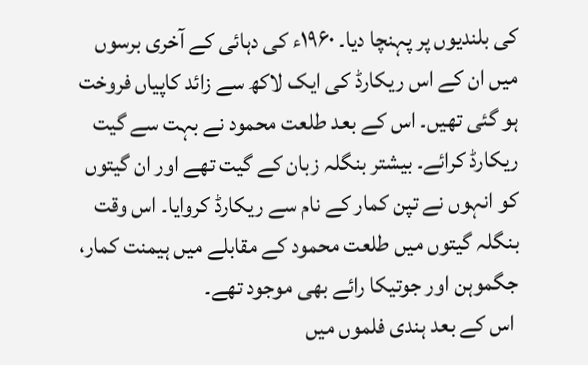کی بلندیوں پر پہنچا دیا۔ ۱۹۶۰ء کی دہائی کے آخری برسوں میں ان کے اس ریکارڈ کی ایک لاکھ سے زائد کاپیاں فروخت ہو گئی تھیں۔ اس کے بعد طلعت محمود نے بہت سے گیت ریکارڈ کرائے۔ بیشتر بنگلہ زبان کے گیت تھے اور ان گیتوں کو انہوں نے تپن کمار کے نام سے ریکارڈ کروایا۔ اس وقت بنگلہ گیتوں میں طلعت محمود کے مقابلے میں ہیمنت کمار، جگموہن اور جوتیکا رائے بھی موجود تھے۔
 اس کے بعد ہندی فلموں میں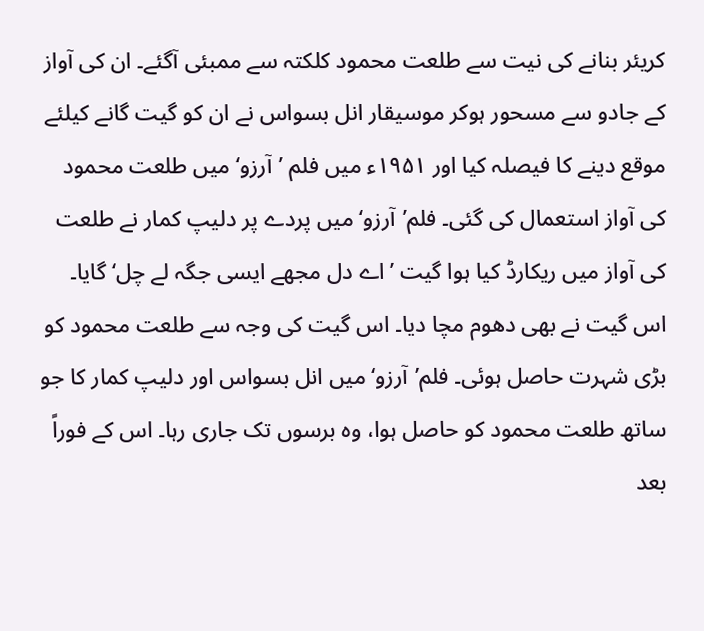کریئر بنانے کی نیت سے طلعت محمود کلکتہ سے ممبئی آگئے۔ ان کی آواز کے جادو سے مسحور ہوکر موسیقار انل بسواس نے ان کو گیت گانے کیلئے موقع دینے کا فیصلہ کیا اور ۱۹۵۱ء میں فلم ’آرزو‘ میں طلعت محمود کی آواز استعمال کی گئی۔ فلم’آرزو‘ میں پردے پر دلیپ کمار نے طلعت کی آواز میں ریکارڈ کیا ہوا گیت ’اے دل مجھے ایسی جگہ لے چل‘ گایا۔ اس گیت نے بھی دھوم مچا دیا۔ اس گیت کی وجہ سے طلعت محمود کو بڑی شہرت حاصل ہوئی۔ فلم’آرزو‘ میں انل بسواس اور دلیپ کمار کا جو ساتھ طلعت محمود کو حاصل ہوا، وہ برسوں تک جاری رہا۔ اس کے فوراً بعد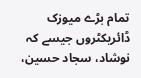تمام بڑے میوزک ڈائریکٹروں جیسے کہ نوشاد، سجاد حسین،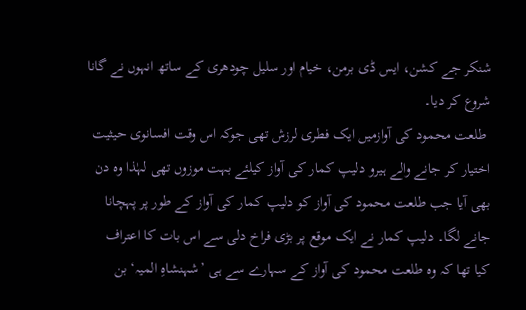شنکر جے کشن، ایس ڈی برمن، خیام اور سلیل چودھری کے ساتھ انہوں نے گانا شروع کر دیا۔
 طلعت محمود کی آوازمیں ایک فطری لرزش تھی جوکہ اس وقت افسانوی حیثیت اختیار کر جانے والے ہیرو دلیپ کمار کی آواز کیلئے بہت موزوں تھی لہٰذا وہ دن بھی آیا جب طلعت محمود کی آواز کو دلیپ کمار کی آواز کے طور پر پہچانا جانے لگا۔ دلیپ کمار نے ایک موقع پر بڑی فراخ دلی سے اس بات کا اعتراف کیا تھا کہ وہ طلعت محمود کی آواز کے سہارے سے ہی ’شہنشاہِ المیہ‘ بن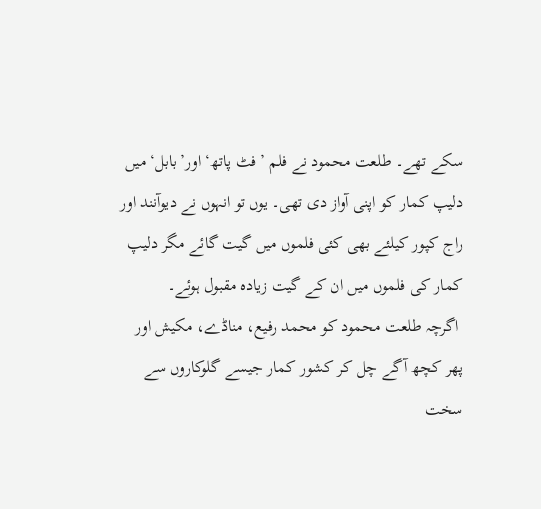سکے تھے۔ طلعت محمود نے فلم ’فٹ پاتھ‘ اور’بابل‘ میں دلیپ کمار کو اپنی آواز دی تھی۔ یوں تو انہوں نے دیوآنند اور راج کپور کیلئے بھی کئی فلموں میں گیت گائے مگر دلیپ کمار کی فلموں میں ان کے گیت زیادہ مقبول ہوئے۔
 اگرچہ طلعت محمود کو محمد رفیع، مناڈے، مکیش اور پھر کچھ آگے چل کر کشور کمار جیسے گلوکاروں سے سخت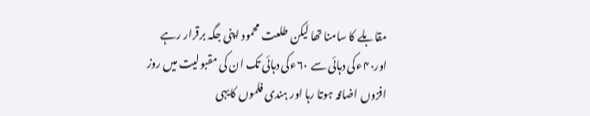مقابلے کا سامنا تھا لیکن طلعت محمود اپنی جگہ برقرار رہے اور۴۰ءکی دہائی سے ۶۰ءکی دہائی تک ان کی مقبولیت میں روز افزوں اضافہ ہوتا رہا اور ہندی فلموں کایہی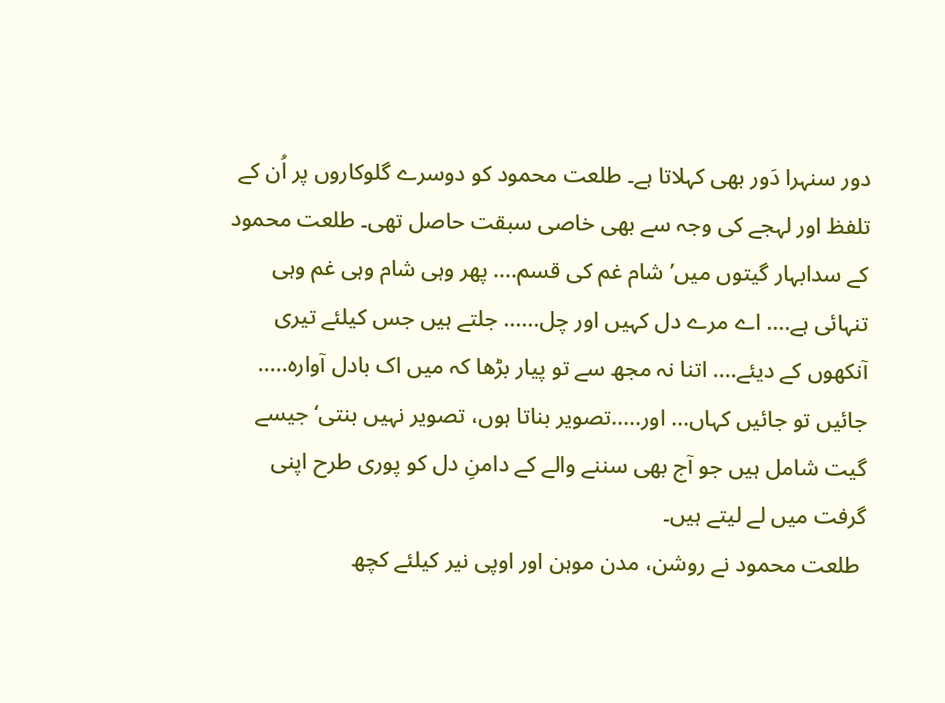دور سنہرا دَور بھی کہلاتا ہے۔ طلعت محمود کو دوسرے گلوکاروں پر اُن کے تلفظ اور لہجے کی وجہ سے بھی خاصی سبقت حاصل تھی۔ طلعت محمود کے سدابہار گیتوں میں’شام غم کی قسم.... پھر وہی شام وہی غم وہی تنہائی ہے.... اے مرے دل کہیں اور چل...... جلتے ہیں جس کیلئے تیری آنکھوں کے دیئے.... اتنا نہ مجھ سے تو پیار بڑھا کہ میں اک بادل آوارہ..... جائیں تو جائیں کہاں... اور.....تصویر بناتا ہوں، تصویر نہیں بنتی‘ جیسے گیت شامل ہیں جو آج بھی سننے والے کے دامنِ دل کو پوری طرح اپنی گرفت میں لے لیتے ہیں۔
 طلعت محمود نے روشن، مدن موہن اور اوپی نیر کیلئے کچھ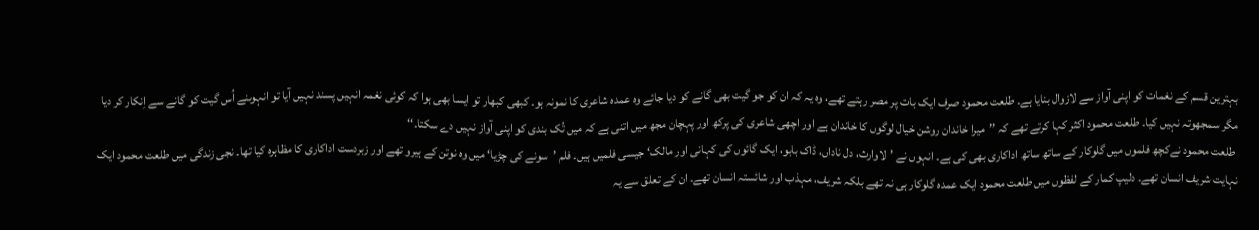بہترین قسم کے نغمات کو اپنی آواز سے لازوال بنایا ہے۔ طلعت محمود صرف ایک بات پر مصر رہتے تھے، وہ یہ کہ ان کو جو گیت بھی گانے کو دیا جائے وہ عمدہ شاعری کا نمونہ ہو۔ کبھی کبھار تو ایسا بھی ہوا کہ کوئی نغمہ انہیں پسند نہیں آیا تو انہوںنے اُس گیت کو گانے سے اِنکار کر دیا مگر سمجھوتہ نہیں کیا۔ طلعت محمود اکثر کہا کرتے تھے کہ ’’میرا خاندان روشن خیال لوگوں کا خاندان ہے اور اچھی شاعری کی پرکھ اور پہچان مجھ میں اتنی ہے کہ میں تُک بندی کو اپنی آواز نہیں دے سکتا۔‘‘
 طلعت محمود نےکچھ فلموں میں گلوکار کے ساتھ ساتھ اداکاری بھی کی ہے۔ انہوں نے ’لاوارث، دل ناداں، ڈاک بابو، ایک گائوں کی کہانی اور مالک‘ جیسی فلمیں ہیں۔ فلم ’سونے کی چڑیا‘ میں وہ نوتن کے ہیرو تھے اور زبردست اداکاری کا مظاہرہ کیا تھا۔ نجی زندگی میں طلعت محمود ایک نہایت شریف انسان تھے۔ دلیپ کمار کے لفظوں میں طلعت محمود ایک عمدہ گلوکار ہی نہ تھے بلکہ شریف، مہذب اور شائستہ انسان تھے۔ ان کے تعلق سے یہ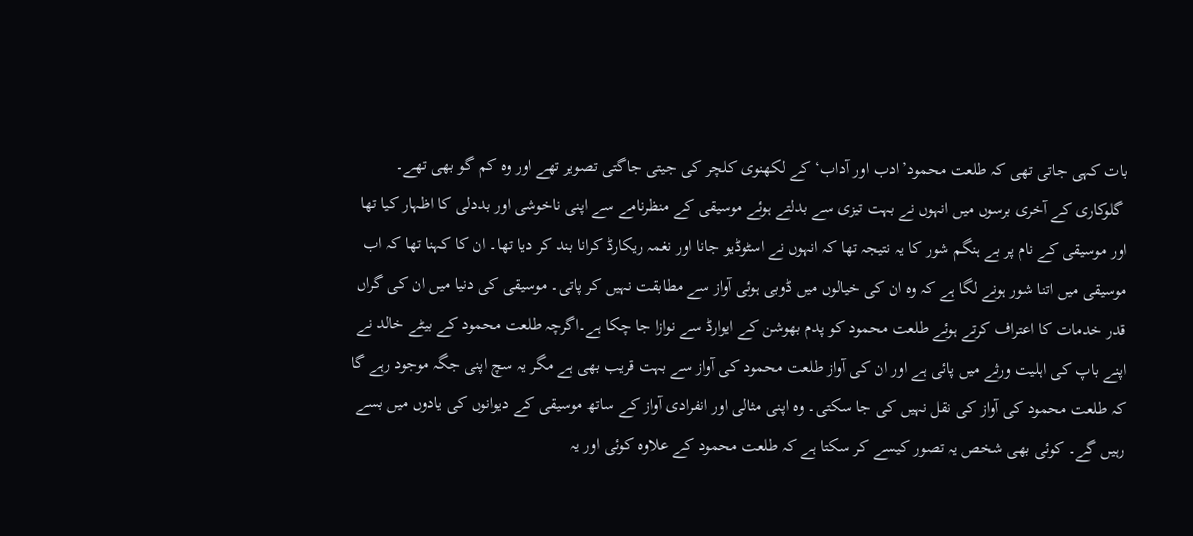بات کہی جاتی تھی کہ طلعت محمود’ادب اور آداب‘ کے لکھنوی کلچر کی جیتی جاگتی تصویر تھے اور وہ کم گو بھی تھے۔
 گلوکاری کے آخری برسوں میں انہوں نے بہت تیزی سے بدلتے ہوئے موسیقی کے منظرنامے سے اپنی ناخوشی اور بددلی کا اظہار کیا تھا اور موسیقی کے نام پر بے ہنگم شور کا یہ نتیجہ تھا کہ انہوں نے اسٹوڈیو جانا اور نغمہ ریکارڈ کرانا بند کر دیا تھا۔ ان کا کہنا تھا کہ اب موسیقی میں اتنا شور ہونے لگا ہے کہ وہ ان کی خیالوں میں ڈوبی ہوئی آواز سے مطابقت نہیں کر پاتی۔ موسیقی کی دنیا میں ان کی گراں قدر خدمات کا اعتراف کرتے ہوئے طلعت محمود کو پدم بھوشن کے ایوارڈ سے نوازا جا چکا ہے۔اگرچہ طلعت محمود کے بیٹے خالد نے اپنے باپ کی اہلیت ورثے میں پائی ہے اور ان کی آواز طلعت محمود کی آواز سے بہت قریب بھی ہے مگر یہ سچ اپنی جگہ موجود رہے گا کہ طلعت محمود کی آواز کی نقل نہیں کی جا سکتی۔ وہ اپنی مثالی اور انفرادی آواز کے ساتھ موسیقی کے دیوانوں کی یادوں میں بسے رہیں گے۔ کوئی بھی شخص یہ تصور کیسے کر سکتا ہے کہ طلعت محمود کے علاوہ کوئی اور یہ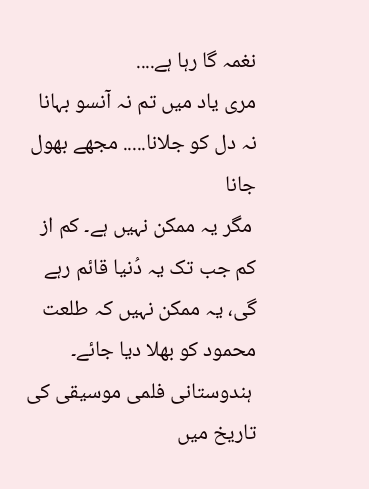نغمہ گا رہا ہے....
مری یاد میں تم نہ آنسو بہانا
نہ دل کو جلانا..... مجھے بھول جانا
 مگر یہ ممکن نہیں ہے۔ کم از کم جب تک یہ دُنیا قائم رہے گی، یہ ممکن نہیں کہ طلعت محمود کو بھلا دیا جائے۔
 ہندوستانی فلمی موسیقی کی تاریخ میں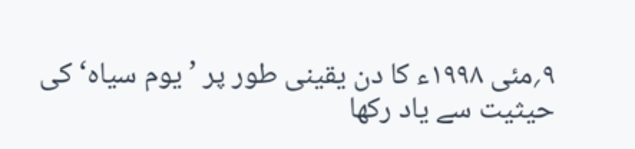۹؍مئی ۱۹۹۸ء کا دن یقینی طور پر ’یوم سیاہ‘ کی حیثیت سے یاد رکھا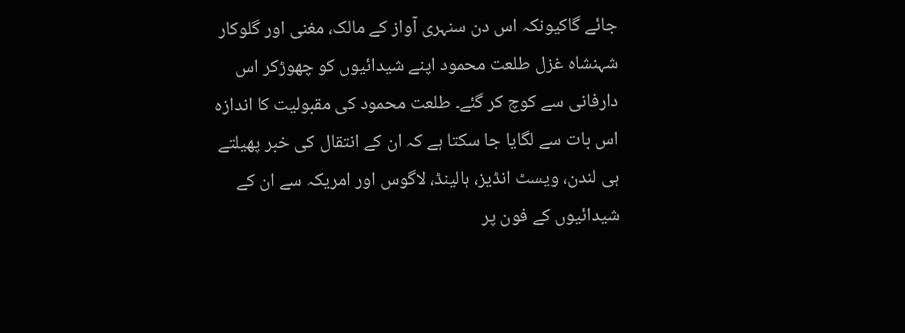جائے گاکیونکہ اس دن سنہری آواز کے مالک، مغنی اور گلوکار شہنشاہ غزل طلعت محمود اپنے شیدائیوں کو چھوڑکر اس دارفانی سے کوچ کر گئے۔ طلعت محمود کی مقبولیت کا اندازہ اس بات سے لگایا جا سکتا ہے کہ ان کے انتقال کی خبر پھیلتے ہی لندن، ویسٹ انڈیز، ہالینڈ، لاگوس اور امریکہ سے ان کے شیدائیوں کے فون پر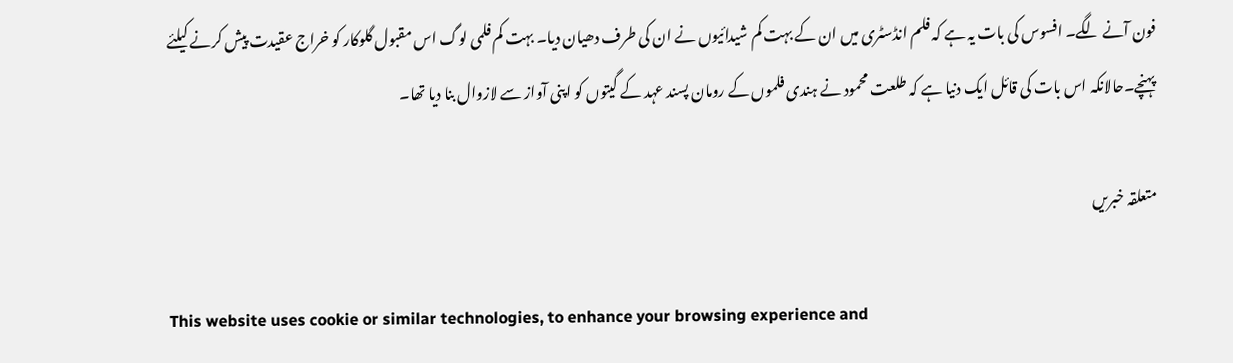فون آنے لگے۔ افسوس کی بات یہ ہے کہ فلم انڈسٹری میں ان کے بہت کم شیدائیوں نے ان کی طرف دھیان دیا۔ بہت کم فلمی لوگ اس مقبول گلوکار کو خراج عقیدت پیش کرنے کیلئے پہنچے۔حالانکہ اس بات کی قائل ایک دنیا ہے کہ طلعت محمود نے ہندی فلموں کے رومان پسند عہد کے گیتوں کو اپنی آواز سے لازوال بنا دیا تھا۔

متعلقہ خبریں

This website uses cookie or similar technologies, to enhance your browsing experience and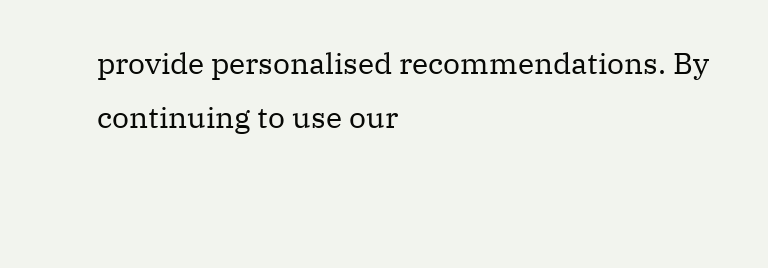provide personalised recommendations. By continuing to use our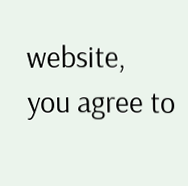website, you agree to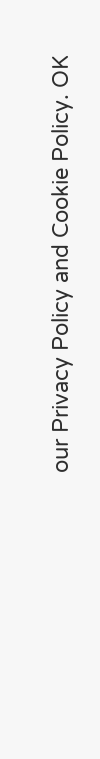our Privacy Policy and Cookie Policy. OK